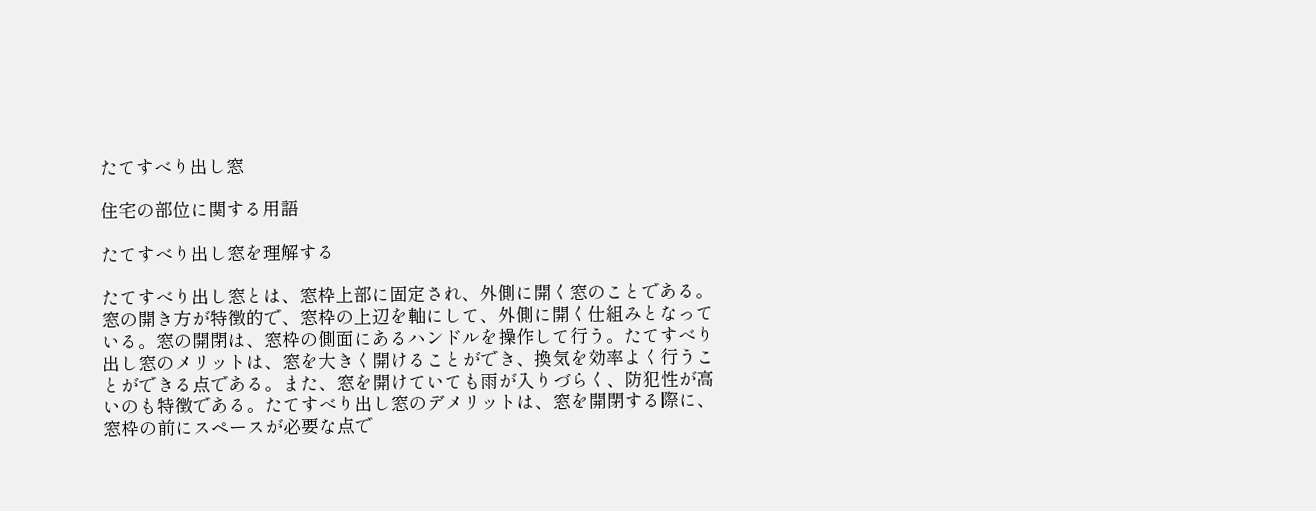たてすべり出し窓

住宅の部位に関する用語

たてすべり出し窓を理解する

たてすべり出し窓とは、窓枠上部に固定され、外側に開く窓のことである。窓の開き方が特徴的で、窓枠の上辺を軸にして、外側に開く仕組みとなっている。窓の開閉は、窓枠の側面にあるハンドルを操作して行う。たてすべり出し窓のメリットは、窓を大きく開けることができ、換気を効率よく行うことができる点である。また、窓を開けていても雨が入りづらく、防犯性が高いのも特徴である。たてすべり出し窓のデメリットは、窓を開閉する際に、窓枠の前にスペースが必要な点で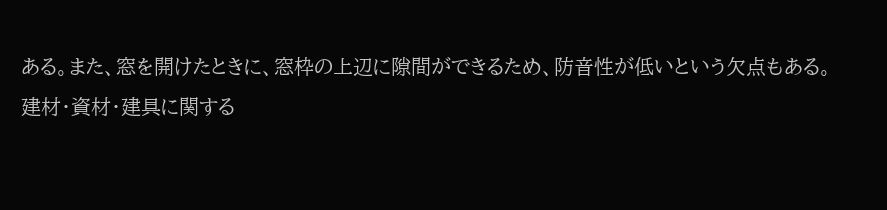ある。また、窓を開けたときに、窓枠の上辺に隙間ができるため、防音性が低いという欠点もある。
建材・資材・建具に関する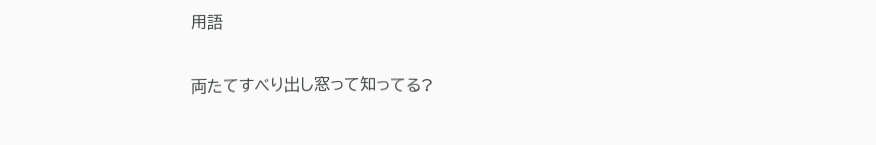用語

両たてすべり出し窓って知ってる?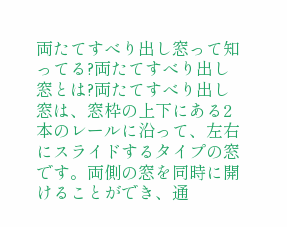両たてすべり出し窓って知ってる?両たてすべり出し窓とは?両たてすべり出し窓は、窓枠の上下にある2本のレールに沿って、左右にスライドするタイプの窓です。両側の窓を同時に開けることができ、通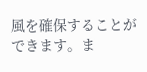風を確保することができます。ま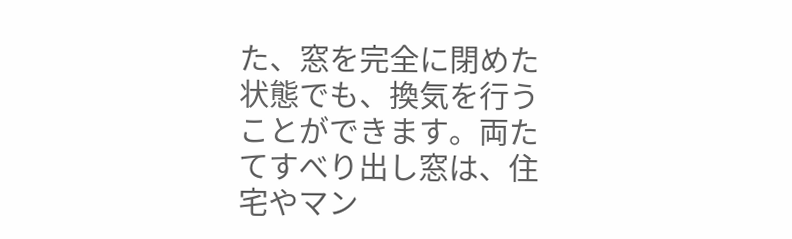た、窓を完全に閉めた状態でも、換気を行うことができます。両たてすべり出し窓は、住宅やマン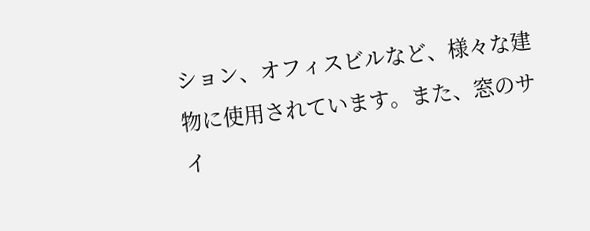ション、オフィスビルなど、様々な建物に使用されています。また、窓のサイ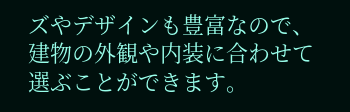ズやデザインも豊富なので、建物の外観や内装に合わせて選ぶことができます。